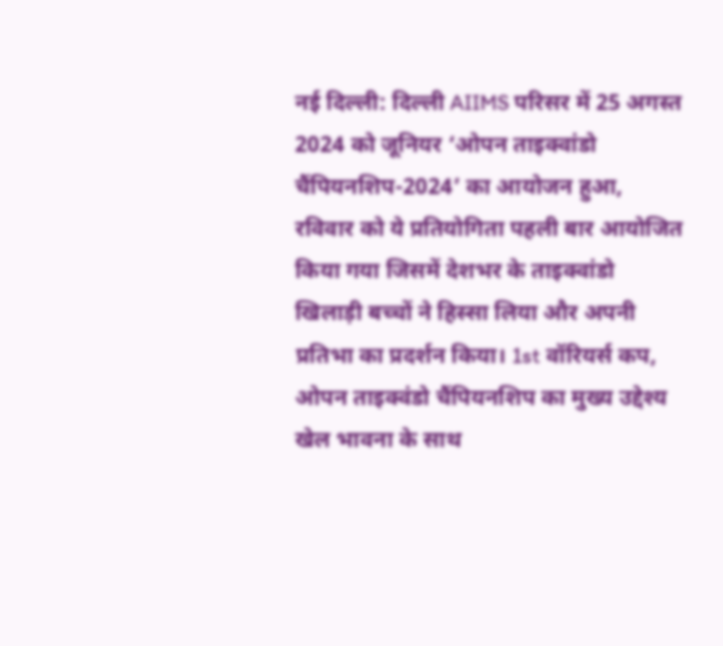नई दिल्ली: दिल्ली AIIMS परिसर में 25 अगस्त 2024 को जूनियर ‘ओपन ताइक्वांडो चैंपियनशिप-2024’ का आयोजन हुआ, रविवार को ये प्रतियोगिता पहली बार आयोजित किया गया जिसमें देशभर के ताइक्वांडो खिलाड़ी बच्चों ने हिस्सा लिया और अपनी प्रतिभा का प्रदर्शन किया। 1st वॉरियर्स कप, ओपन ताइक्वंडो चैंपियनशिप का मुख्य उद्देश्य खेल भावना के साथ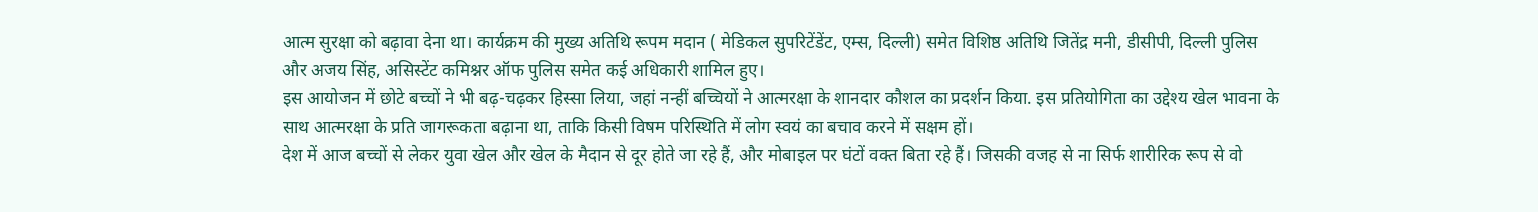आत्म सुरक्षा को बढ़ावा देना था। कार्यक्रम की मुख्य अतिथि रूपम मदान ( मेडिकल सुपरिटेंडेंट, एम्स, दिल्ली) समेत विशिष्ठ अतिथि जितेंद्र मनी, डीसीपी, दिल्ली पुलिस और अजय सिंह, असिस्टेंट कमिश्नर ऑफ पुलिस समेत कई अधिकारी शामिल हुए।
इस आयोजन में छोटे बच्चों ने भी बढ़-चढ़कर हिस्सा लिया, जहां नन्हीं बच्चियों ने आत्मरक्षा के शानदार कौशल का प्रदर्शन किया. इस प्रतियोगिता का उद्देश्य खेल भावना के साथ आत्मरक्षा के प्रति जागरूकता बढ़ाना था, ताकि किसी विषम परिस्थिति में लोग स्वयं का बचाव करने में सक्षम हों।
देश में आज बच्चों से लेकर युवा खेल और खेल के मैदान से दूर होते जा रहे हैं, और मोबाइल पर घंटों वक्त बिता रहे हैं। जिसकी वजह से ना सिर्फ शारीरिक रूप से वो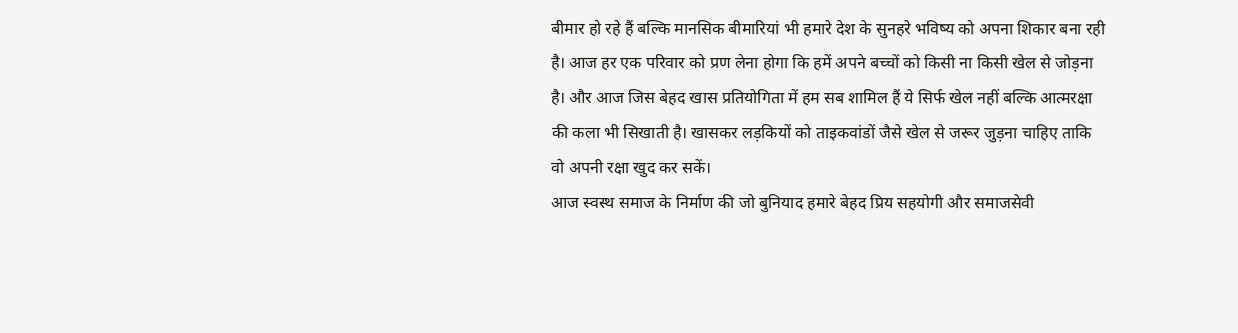बीमार हो रहे हैं बल्कि मानसिक बीमारियां भी हमारे देश के सुनहरे भविष्य को अपना शिकार बना रही है। आज हर एक परिवार को प्रण लेना होगा कि हमें अपने बच्चों को किसी ना किसी खेल से जोड़ना है। और आज जिस बेहद खास प्रतियोगिता में हम सब शामिल हैं ये सिर्फ खेल नहीं बल्कि आत्मरक्षा की कला भी सिखाती है। खासकर लड़कियों को ताइकवांडों जैसे खेल से जरूर जुड़ना चाहिए ताकि वो अपनी रक्षा खुद कर सकें।
आज स्वस्थ समाज के निर्माण की जो बुनियाद हमारे बेहद प्रिय सहयोगी और समाजसेवी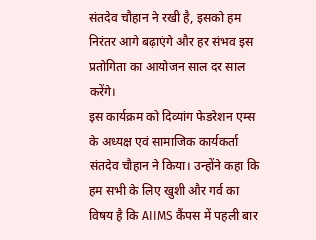संतदेव चौहान ने रखी है, इसको हम निरंतर आगे बढ़ाएंगे और हर संभव इस प्रतोगिता का आयोजन साल दर साल करेंगे।
इस कार्यक्रम को दिव्यांग फेडरेशन एम्स के अध्यक्ष एवं सामाजिक कार्यकर्ता संतदेव चौहान ने किया। उन्होंने कहा कि हम सभी के लिए खुशी और गर्व का विषय है कि AIIMS कैंपस में पहली बार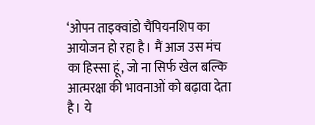‘ओपन ताइक्वांडो चैंपियनशिप का आयोजन हो रहा है। मैं आज उस मंच का हिस्सा हूं, जो ना सिर्फ खेल बल्कि आत्मरक्षा की भावनाओं को बढ़ावा देता है। ये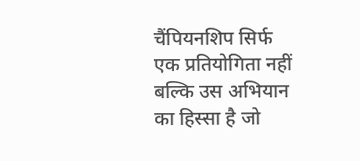चैंपियनशिप सिर्फ एक प्रतियोगिता नहीं बल्कि उस अभियान का हिस्सा है जो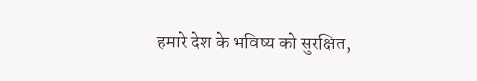हमारे देश के भविष्य को सुरक्षित,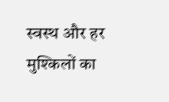स्वस्थ और हर मुश्किलों का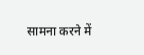सामना करने में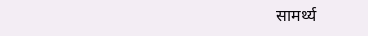सामर्थ्य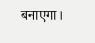बनाएगा।